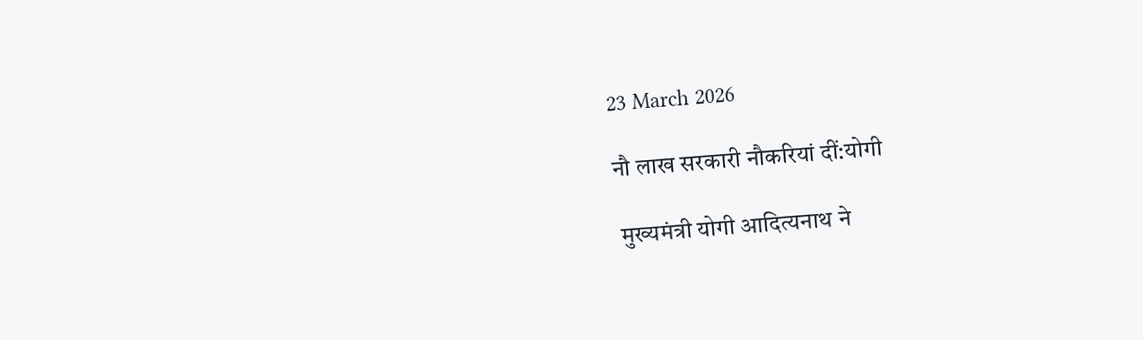23 March 2026

नौ लाख सरकारी नौकरियां दीं:योगी

 मुख्यमंत्री योगी आदित्यनाथ ने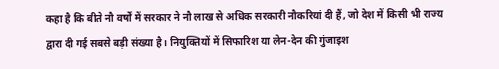कहा है कि बीते नौ वर्षों में सरकार ने नौ लाख से अधिक सरकारी नौकरियां दी हैं, जो देश में किसी भी राज्य द्वारा दी गई सबसे बड़ी संख्या है। नियुक्तियों में सिफारिश या लेन-देन की गुंजाइश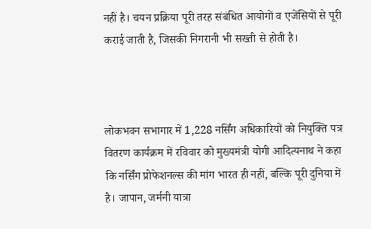नहीं है। चयन प्रक्रिया पूरी तरह संबंधित आयोगों व एजेंसियों से पूरी कराई जाती है, जिसकी निगरानी भी सख्ती से होती है।



लोकभवन सभागार में 1,228 नर्सिंग अधिकारियों को नियुक्ति पत्र वितरण कार्यक्रम में रविवार को मुख्यमंत्री योगी आदित्यनाथ ने कहा कि नर्सिंग प्रोफेशनल्स की मांग भारत ही नहीं, बल्कि पूरी दुनिया में है। जापान, जर्मनी यात्रा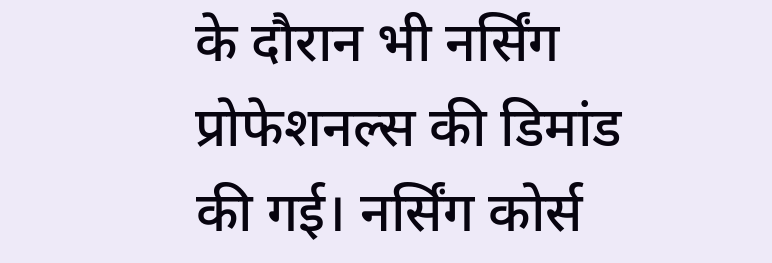के दौरान भी नर्सिंग प्रोफेशनल्स की डिमांड की गई। नर्सिंग कोर्स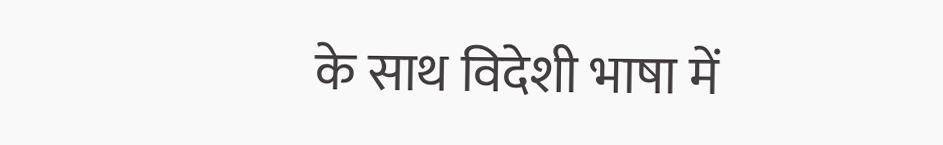के साथ विदेशी भाषा में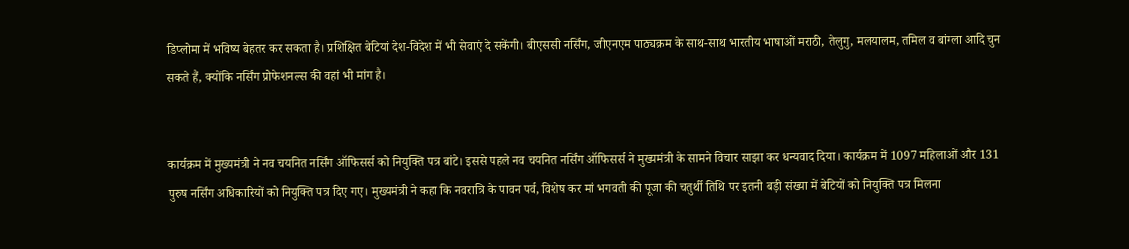डिप्लोमा में भविष्य बेहतर कर सकता है। प्रशिक्षित बेटियां देश-विदेश में भी सेवाएं दे सकेंगी। बीएससी नर्सिंग, जीएनएम पाठ्यक्रम के साथ-साथ भारतीय भाषाओं मराठी, तेलुगु, मलयालम, तमिल व बांग्ला आदि चुन सकते हैं, क्योंकि नर्सिंग प्रोफेशनल्स की वहां भी मांग है।


कार्यक्रम में मुख्यमंत्री ने नव चयनित नर्सिंग ऑफिसर्स को नियुक्ति पत्र बांटे। इससे पहले नव चयनित नर्सिंग ऑफिसर्स ने मुख्यमंत्री के सामने विचार साझा कर धन्यवाद दिया। कार्यक्रम में 1097 महिलाओं और 131 पुरुष नर्सिंग अधिकारियों को नियुक्ति पत्र दिए गए। मुख्यमंत्री ने कहा कि नवरात्रि के पावन पर्व, विशेष कर मां भगवती की पूजा की चतुर्थी तिथि पर इतनी बड़ी संख्या में बेटियों को नियुक्ति पत्र मिलना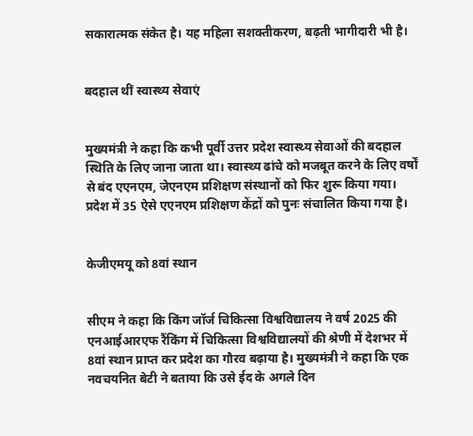सकारात्मक संकेत है। यह महिला सशक्तीकरण, बढ़ती भागीदारी भी है।


बदहाल थीं स्वास्थ्य सेवाएं


मुख्यमंत्री ने कहा कि कभी पूर्वी उत्तर प्रदेश स्वास्थ्य सेवाओं की बदहाल स्थिति के लिए जाना जाता था। स्वास्थ्य ढांचे को मजबूत करने के लिए वर्षों से बंद एएनएम, जेएनएम प्रशिक्षण संस्थानों को फिर शुरू किया गया। प्रदेश में 35 ऐसे एएनएम प्रशिक्षण केंद्रों को पुनः संचालित किया गया है।


केजीएमयू को 8वां स्थान


सीएम ने कहा कि किंग जॉर्ज चिकित्सा विश्वविद्यालय ने वर्ष 2025 की एनआईआरएफ रैंकिंग में चिकित्सा विश्वविद्यालयों की श्रेणी में देशभर में 8वां स्थान प्राप्त कर प्रदेश का गौरव बढ़ाया है। मुख्यमंत्री ने कहा कि एक नवचयनित बेटी ने बताया कि उसे ईद के अगले दिन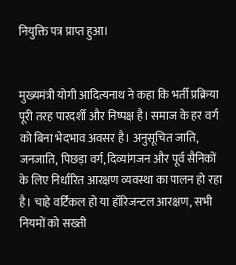नियुक्ति पत्र प्राप्त हुआ।


मुख्यमंत्री योगी आदित्यनाथ ने कहा कि भर्ती प्रक्रिया पूरी तरह पारदर्शी और निष्पक्ष है। समाज के हर वर्ग को बिना भेदभाव अवसर है। अनुसूचित जाति, जनजाति, पिछड़ा वर्ग, दिव्यांगजन और पूर्व सैनिकों के लिए निर्धारित आरक्षण व्यवस्था का पालन हो रहा है। चाहे वर्टिकल हो या हॉरिजन्टल आरक्षण, सभी नियमों को सख्ती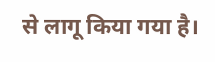से लागू किया गया है।